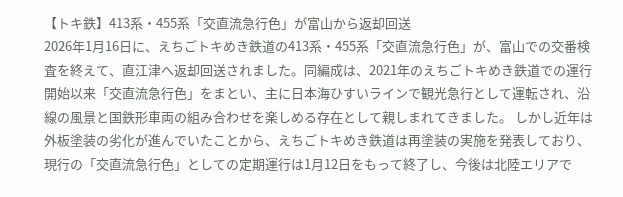【トキ鉄】413系・455系「交直流急行色」が富山から返却回送
2026年1月16日に、えちごトキめき鉄道の413系・455系「交直流急行色」が、富山での交番検査を終えて、直江津へ返却回送されました。同編成は、2021年のえちごトキめき鉄道での運行開始以来「交直流急行色」をまとい、主に日本海ひすいラインで観光急行として運転され、沿線の風景と国鉄形車両の組み合わせを楽しめる存在として親しまれてきました。 しかし近年は外板塗装の劣化が進んでいたことから、えちごトキめき鉄道は再塗装の実施を発表しており、現行の「交直流急行色」としての定期運行は1月12日をもって終了し、今後は北陸エリアで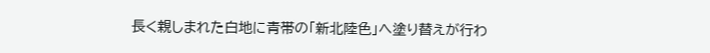長く親しまれた白地に青帯の「新北陸色」へ塗り替えが行わ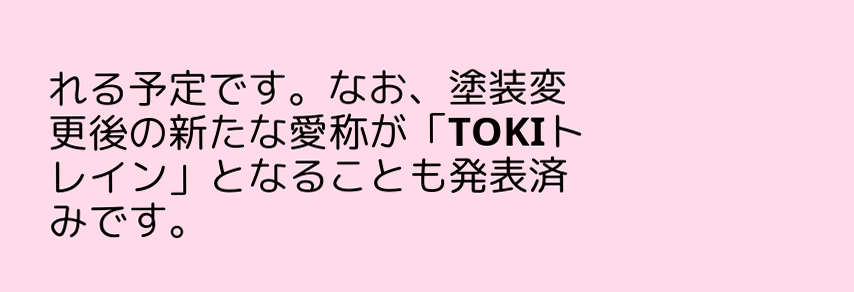れる予定です。なお、塗装変更後の新たな愛称が「TOKIトレイン」となることも発表済みです。